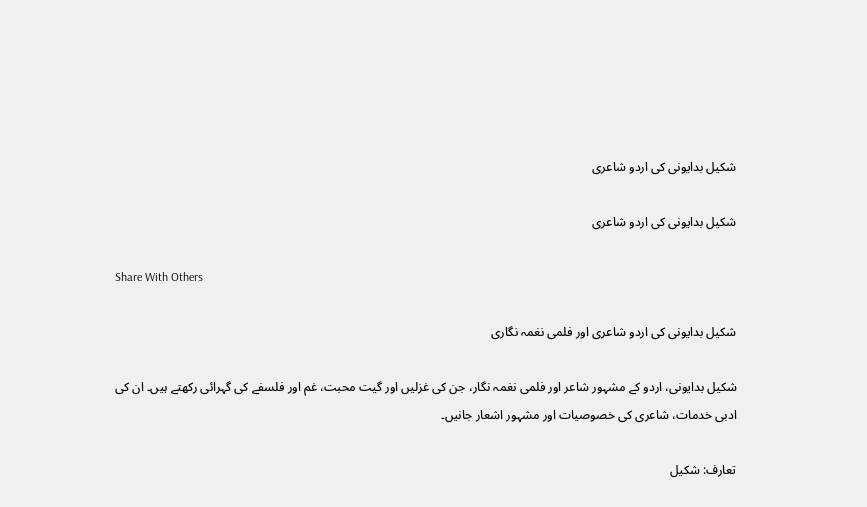شکیل بدایونی کی اردو شاعری

شکیل بدایونی کی اردو شاعری

Share With Others

شکیل بدایونی کی اردو شاعری اور فلمی نغمہ نگاری

شکیل بدایونی، اردو کے مشہور شاعر اور فلمی نغمہ نگار، جن کی غزلیں اور گیت محبت، غم اور فلسفے کی گہرائی رکھتے ہیں۔ ان کی ادبی خدمات، شاعری کی خصوصیات اور مشہور اشعار جانیں۔

تعارف: شکیل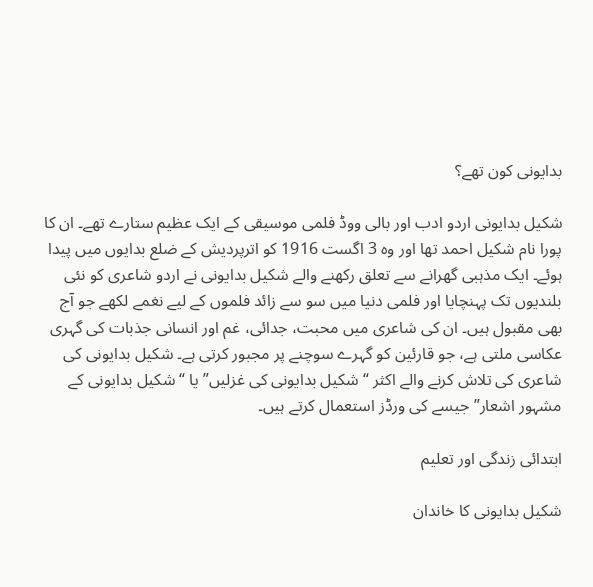بدایونی کون تھے؟

شکیل بدایونی اردو ادب اور بالی ووڈ فلمی موسیقی کے ایک عظیم ستارے تھے۔ ان کا پورا نام شکیل احمد تھا اور وہ 3 اگست 1916 کو اترپردیش کے ضلع بدایوں میں پیدا ہوئے۔ ایک مذہبی گھرانے سے تعلق رکھنے والے شکیل بدایونی نے اردو شاعری کو نئی بلندیوں تک پہنچایا اور فلمی دنیا میں سو سے زائد فلموں کے لیے نغمے لکھے جو آج بھی مقبول ہیں۔ ان کی شاعری میں محبت، جدائی، غم اور انسانی جذبات کی گہری عکاسی ملتی ہے، جو قارئین کو گہرے سوچنے پر مجبور کرتی ہے۔ شکیل بدایونی کی شاعری کی تلاش کرنے والے اکثر “شکیل بدایونی کی غزلیں” یا “شکیل بدایونی کے مشہور اشعار” جیسے کی ورڈز استعمال کرتے ہیں۔

ابتدائی زندگی اور تعلیم

شکیل بدایونی کا خاندان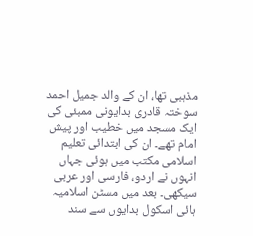مذہبی تھا، ان کے والد جمیل احمد سوختہ قادری بدایونی ممبئی کی ایک مسجد میں خطیب اور پیش امام تھے۔ ان کی ابتدائی تعلیم اسلامی مکتب میں ہوئی جہاں انہوں نے اردو، فارسی اور عربی سیکھی۔ بعد میں مسٹن اسلامیہ ہائی اسکول بدایوں سے سند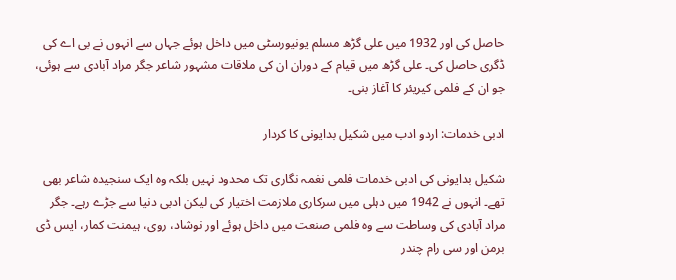حاصل کی اور 1932 میں علی گڑھ مسلم یونیورسٹی میں داخل ہوئے جہاں سے انہوں نے بی اے کی ڈگری حاصل کی۔ علی گڑھ میں قیام کے دوران ان کی ملاقات مشہور شاعر جگر مراد آبادی سے ہوئی، جو ان کے فلمی کیریئر کا آغاز بنی۔

ادبی خدمات: اردو ادب میں شکیل بدایونی کا کردار

شکیل بدایونی کی ادبی خدمات فلمی نغمہ نگاری تک محدود نہیں بلکہ وہ ایک سنجیدہ شاعر بھی تھے۔ انہوں نے 1942 میں دہلی میں سرکاری ملازمت اختیار کی لیکن ادبی دنیا سے جڑے رہے۔ جگر مراد آبادی کی وساطت سے وہ فلمی صنعت میں داخل ہوئے اور نوشاد، روی، ہیمنت کمار، ایس ڈی برمن اور سی رام چندر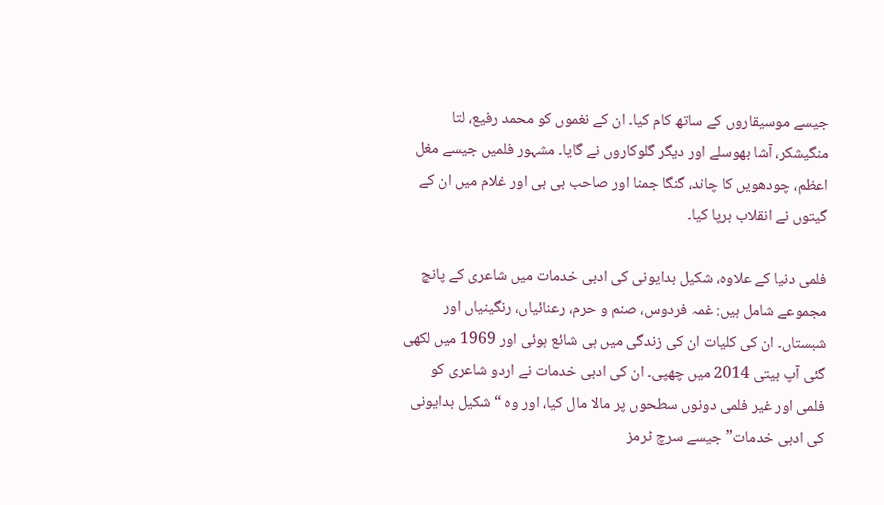جیسے موسیقاروں کے ساتھ کام کیا۔ ان کے نغموں کو محمد رفیع، لتا منگیشکر، آشا بھوسلے اور دیگر گلوکاروں نے گایا۔ مشہور فلمیں جیسے مغل اعظم، چودھویں کا چاند، گنگا جمنا اور صاحب بی بی اور غلام میں ان کے گیتوں نے انقلاب برپا کیا۔

فلمی دنیا کے علاوہ، شکیل بدایونی کی ادبی خدمات میں شاعری کے پانچ مجموعے شامل ہیں: غمہ فردوس، صنم و حرم، رعنائیاں، رنگینیاں اور شبستاں۔ ان کی کلیات ان کی زندگی میں ہی شائع ہوئی اور 1969 میں لکھی گئی آپ بیتی 2014 میں چھپی۔ ان کی ادبی خدمات نے اردو شاعری کو فلمی اور غیر فلمی دونوں سطحوں پر مالا مال کیا، اور وہ “شکیل بدایونی کی ادبی خدمات” جیسے سرچ ٹرمز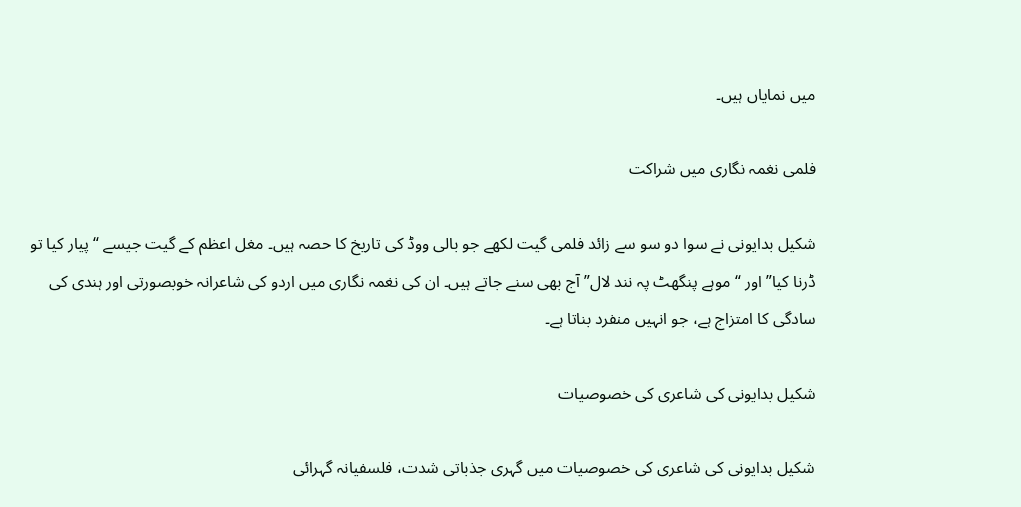میں نمایاں ہیں۔

فلمی نغمہ نگاری میں شراکت

شکیل بدایونی نے سوا دو سو سے زائد فلمی گیت لکھے جو بالی ووڈ کی تاریخ کا حصہ ہیں۔ مغل اعظم کے گیت جیسے “پیار کیا تو ڈرنا کیا” اور “موہے پنگھٹ پہ نند لال” آج بھی سنے جاتے ہیں۔ ان کی نغمہ نگاری میں اردو کی شاعرانہ خوبصورتی اور ہندی کی سادگی کا امتزاج ہے، جو انہیں منفرد بناتا ہے۔

شکیل بدایونی کی شاعری کی خصوصیات

شکیل بدایونی کی شاعری کی خصوصیات میں گہری جذباتی شدت، فلسفیانہ گہرائی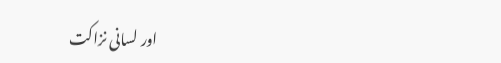اور لسانی نزاکت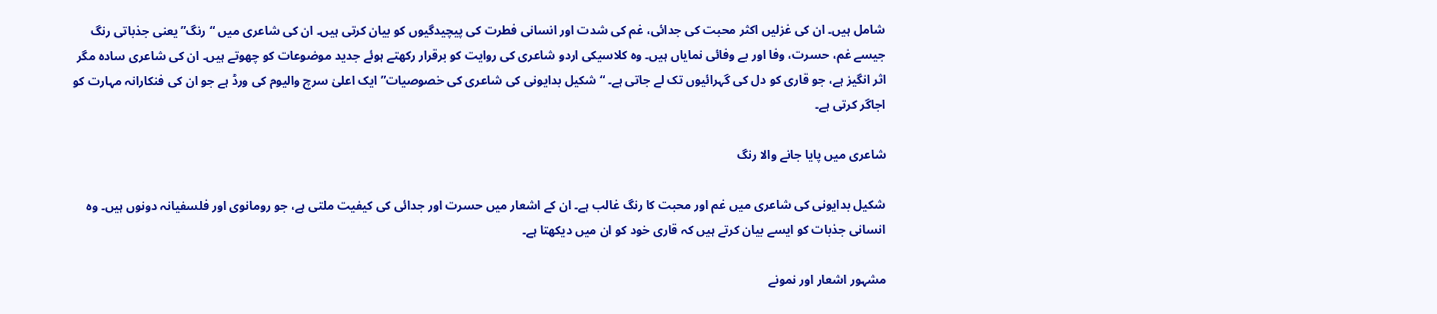شامل ہیں۔ ان کی غزلیں اکثر محبت کی جدائی، غم کی شدت اور انسانی فطرت کی پیچیدگیوں کو بیان کرتی ہیں۔ ان کی شاعری میں “رنگ” یعنی جذباتی رنگ جیسے غم، حسرت، وفا اور بے وفائی نمایاں ہیں۔ وہ کلاسیکی اردو شاعری کی روایت کو برقرار رکھتے ہوئے جدید موضوعات کو چھوتے ہیں۔ ان کی شاعری سادہ مگر اثر انگیز ہے، جو قاری کو دل کی گہرائیوں تک لے جاتی ہے۔ “شکیل بدایونی کی شاعری کی خصوصیات” ایک اعلیٰ سرچ والیوم کی ورڈ ہے جو ان کی فنکارانہ مہارت کو اجاگر کرتی ہے۔

شاعری میں پایا جانے والا رنگ

شکیل بدایونی کی شاعری میں غم اور محبت کا رنگ غالب ہے۔ ان کے اشعار میں حسرت اور جدائی کی کیفیت ملتی ہے، جو رومانوی اور فلسفیانہ دونوں ہیں۔ وہ انسانی جذبات کو ایسے بیان کرتے ہیں کہ قاری خود کو ان میں دیکھتا ہے۔

مشہور اشعار اور نمونے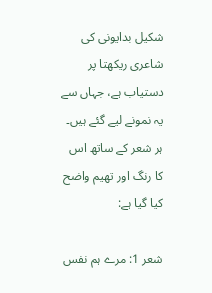شکیل بدایونی کی شاعری ریکھتا پر دستیاب ہے، جہاں سے یہ نمونے لیے گئے ہیں۔ ہر شعر کے ساتھ اس کا رنگ اور تھیم واضح کیا گیا ہے:

شعر 1: مرے ہم نفس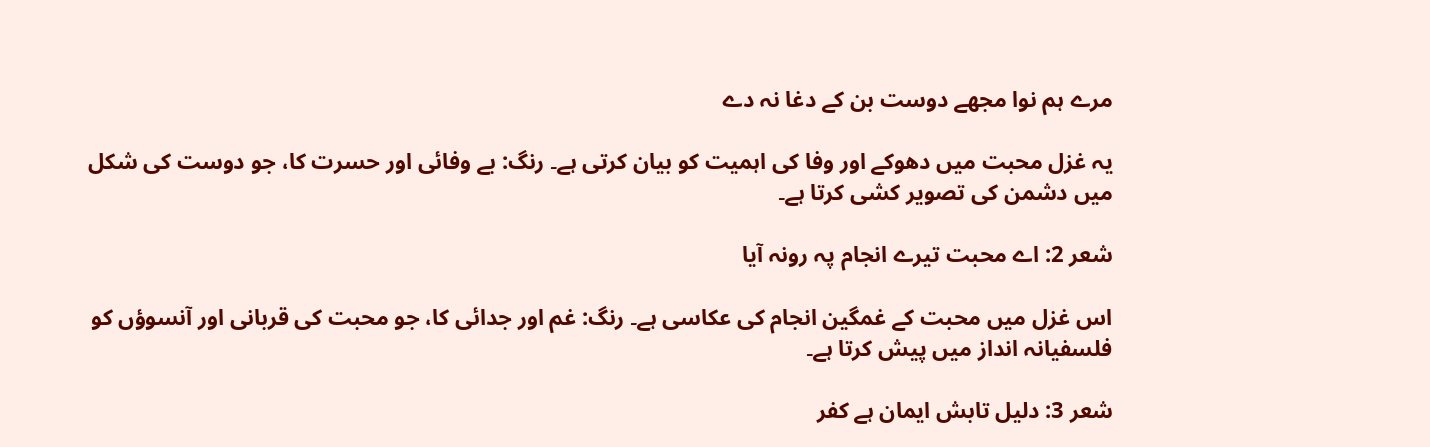مرے ہم نوا مجھے دوست بن کے دغا نہ دے

یہ غزل محبت میں دھوکے اور وفا کی اہمیت کو بیان کرتی ہے۔ رنگ: بے وفائی اور حسرت کا، جو دوست کی شکل میں دشمن کی تصویر کشی کرتا ہے۔

شعر 2: اے محبت تیرے انجام پہ رونہ آیا

اس غزل میں محبت کے غمگین انجام کی عکاسی ہے۔ رنگ: غم اور جدائی کا، جو محبت کی قربانی اور آنسوؤں کو فلسفیانہ انداز میں پیش کرتا ہے۔

شعر 3: دلیل تابش ایمان ہے کفر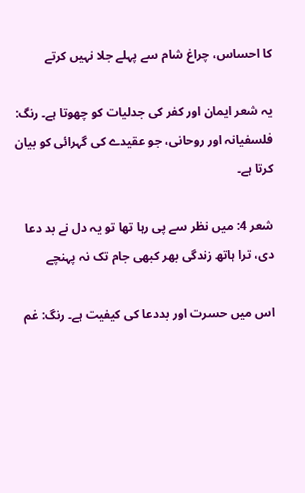کا احساس، چراغ شام سے پہلے جلا نہیں کرتے

یہ شعر ایمان اور کفر کی جدلیات کو چھوتا ہے۔ رنگ: فلسفیانہ اور روحانی، جو عقیدے کی گہرائی کو بیان کرتا ہے۔

شعر 4: میں نظر سے پی رہا تھا تو یہ دل نے بد دعا دی، ترا ہاتھ زندگی بھر کبھی جام تک نہ پہنچے

اس میں حسرت اور بددعا کی کیفیت ہے۔ رنگ: غم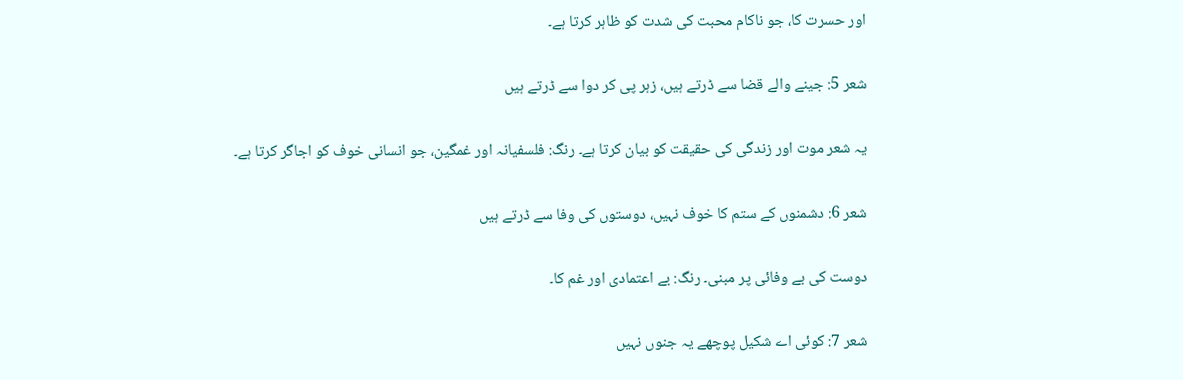اور حسرت کا، جو ناکام محبت کی شدت کو ظاہر کرتا ہے۔

شعر 5: جینے والے قضا سے ڈرتے ہیں، زہر پی کر دوا سے ڈرتے ہیں

یہ شعر موت اور زندگی کی حقیقت کو بیان کرتا ہے۔ رنگ: فلسفیانہ اور غمگین، جو انسانی خوف کو اجاگر کرتا ہے۔

شعر 6: دشمنوں کے ستم کا خوف نہیں، دوستوں کی وفا سے ڈرتے ہیں

دوست کی بے وفائی پر مبنی۔ رنگ: بے اعتمادی اور غم کا۔

شعر 7: کوئی اے شکیل پوچھے یہ جنوں نہیں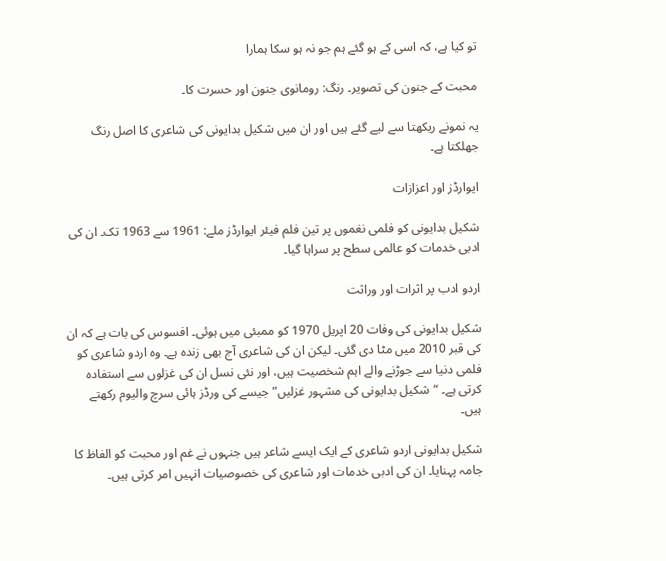تو کیا ہے، کہ اسی کے ہو گئے ہم جو نہ ہو سکا ہمارا

محبت کے جنون کی تصویر۔ رنگ: رومانوی جنون اور حسرت کا۔

یہ نمونے ریکھتا سے لیے گئے ہیں اور ان میں شکیل بدایونی کی شاعری کا اصل رنگ جھلکتا ہے۔

ایوارڈز اور اعزازات

شکیل بدایونی کو فلمی نغموں پر تین فلم فیئر ایوارڈز ملے: 1961 سے 1963 تک۔ ان کی ادبی خدمات کو عالمی سطح پر سراہا گیا۔

اردو ادب پر اثرات اور وراثت

شکیل بدایونی کی وفات 20 اپریل 1970 کو ممبئی میں ہوئی۔ افسوس کی بات ہے کہ ان کی قبر 2010 میں مٹا دی گئی۔ لیکن ان کی شاعری آج بھی زندہ ہے۔ وہ اردو شاعری کو فلمی دنیا سے جوڑنے والے اہم شخصیت ہیں، اور نئی نسل ان کی غزلوں سے استفادہ کرتی ہے۔ “شکیل بدایونی کی مشہور غزلیں” جیسے کی ورڈز ہائی سرچ والیوم رکھتے ہیں۔

شکیل بدایونی اردو شاعری کے ایک ایسے شاعر ہیں جنہوں نے غم اور محبت کو الفاظ کا جامہ پہنایا۔ ان کی ادبی خدمات اور شاعری کی خصوصیات انہیں امر کرتی ہیں۔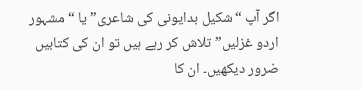اگر آپ “شکیل بدایونی کی شاعری” یا “مشہور اردو غزلیں” تلاش کر رہے ہیں تو ان کی کتابیں ضرور دیکھیں۔ ان کا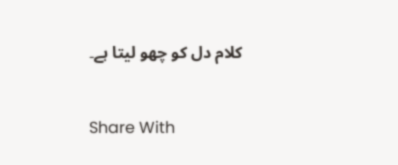کلام دل کو چھو لیتا ہے۔


Share With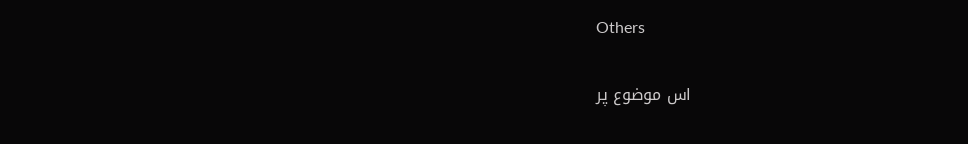Others

اس موضوع پر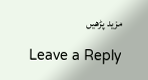مزید پڑھیں

Leave a Reply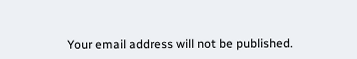Your email address will not be published.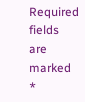Required fields are marked *